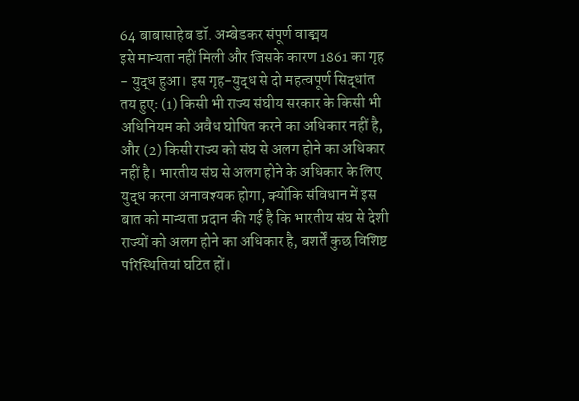64 बाबासाहेब डॉ. अम्बेडकर संपूर्ण वाङ्मय
इसे मान्यता नहीं मिली और जिसके कारण 1861 का गृह - युद्ध हुआ। इस गृह-युद्ध से दो महत्वपूर्ण सिद्धांत तय हुएः (1) किसी भी राज्य संघीय सरकार के किसी भी अधिनियम को अवैध घोषित करने का अधिकार नहीं है, और (2) किसी राज्य को संघ से अलग होने का अधिकार नहीं है। भारतीय संघ से अलग होने के अधिकार के लिए युद्ध करना अनावश्यक होगा, क्योंकि संविधान में इस बात को मान्यता प्रदान की गई है कि भारतीय संघ से देशी राज्यों को अलग होने का अधिकार है, बशर्तें कुछ विशिष्ट परिस्थितियां घटित हों।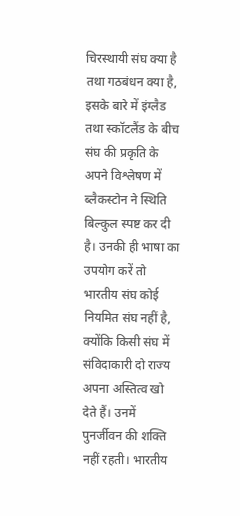चिरस्थायी संघ क्या है तथा गठबंधन क्या है, इसके बारे में इंग्लैड तथा स्कॉटलैंड के बीच संघ की प्रकृति के अपने विश्लेषण में ब्लैकस्टोन ने स्थिति बिल्कुल स्पष्ट कर दी है। उनकी ही भाषा का उपयोग करें तो भारतीय संघ कोई नियमित संघ नहीं है, क्योंकि किसी संघ में संविदाकारी दो राज्य अपना अस्तित्व खो देते हैं। उनमें पुनर्जीवन की शक्ति नहीं रहती। भारतीय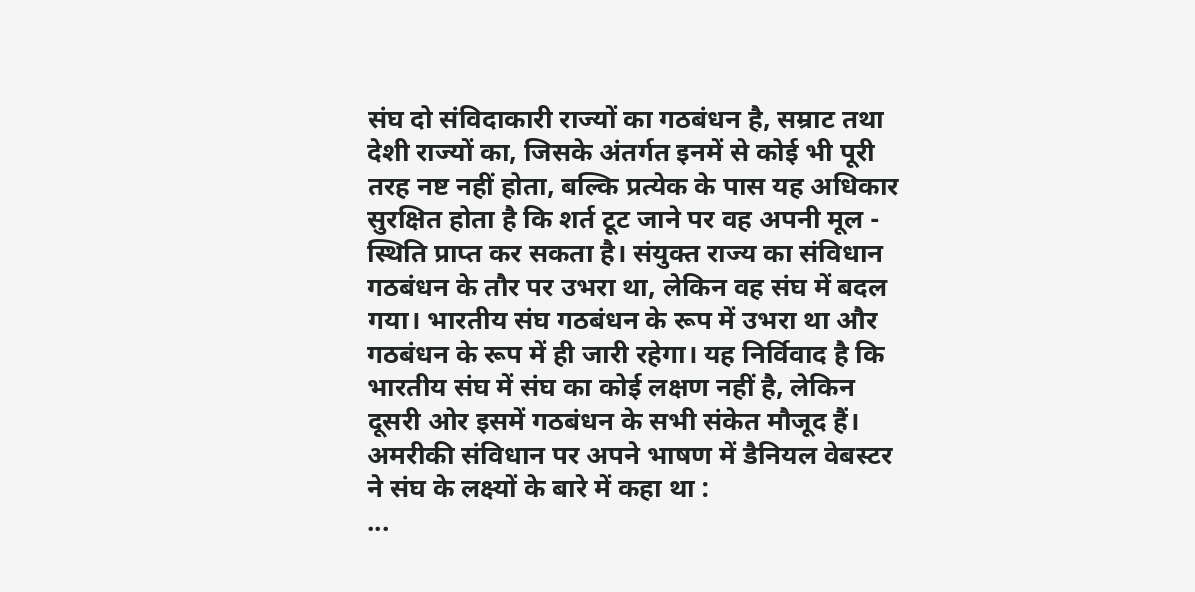संघ दो संविदाकारी राज्यों का गठबंधन है, सम्राट तथा देशी राज्यों का, जिसके अंतर्गत इनमें से कोई भी पूरी तरह नष्ट नहीं होता, बल्कि प्रत्येक के पास यह अधिकार सुरक्षित होता है कि शर्त टूट जाने पर वह अपनी मूल - स्थिति प्राप्त कर सकता है। संयुक्त राज्य का संविधान गठबंधन के तौर पर उभरा था, लेकिन वह संघ में बदल गया। भारतीय संघ गठबंधन के रूप में उभरा था और गठबंधन के रूप में ही जारी रहेगा। यह निर्विवाद है कि भारतीय संघ में संघ का कोई लक्षण नहीं है, लेकिन दूसरी ओर इसमें गठबंधन के सभी संकेत मौजूद हैं। अमरीकी संविधान पर अपने भाषण में डैनियल वेबस्टर ने संघ के लक्ष्यों के बारे में कहा था :
...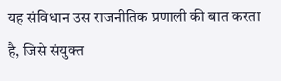यह संविधान उस राजनीतिक प्रणाली की बात करता है, जिसे संयुक्त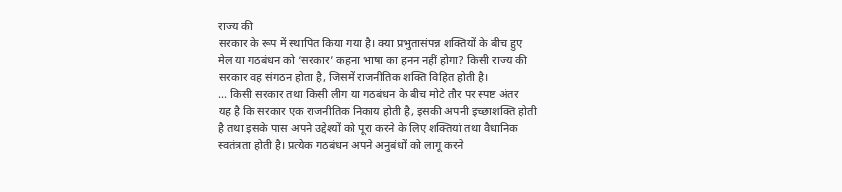राज्य की
सरकार के रूप में स्थापित किया गया है। क्या प्रभुतासंपन्न शक्तियों के बीच हुए
मेल या गठबंधन को ‘सरकार’ कहना भाषा का हनन नहीं होगा? किसी राज्य की
सरकार वह संगठन होता है, जिसमें राजनीतिक शक्ति विहित होती है।
... किसी सरकार तथा किसी लीग या गठबंधन के बीच मोटे तौर पर स्पष्ट अंतर
यह है कि सरकार एक राजनीतिक निकाय होती है, इसकी अपनी इच्छाशक्ति होती
है तथा इसके पास अपने उद्देश्यों को पूरा करने के लिए शक्तियां तथा वैधानिक
स्वतंत्रता होती है। प्रत्येक गठबंधन अपने अनुबंधों को लागू करने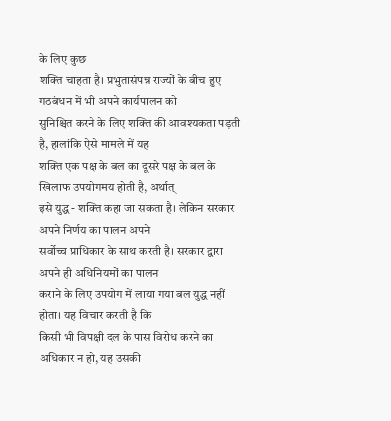के लिए कुछ
शक्ति चाहता है। प्रभुतासंपन्न राज्यों के बीच हुए गठबंधन में भी अपने कार्यपालन को
सुनिश्चित करने के लिए शक्ति की आवश्यकता पड़ती है, हालांकि ऐसे मामले में यह
शक्ति एक पक्ष के बल का दूसरे पक्ष के बल के खिलाफ उपयोगमय होती है, अर्थात्
इसे युद्ध - शक्ति कहा जा सकता है। लेकिन सरकार अपने निर्णय का पालन अपने
सर्वोच्च प्राधिकार के साथ करती है। सरकार द्वारा अपने ही अधिनियमों का पालन
कराने के लिए उपयोग में लाया गया बल युद्ध नहीं होता। यह विचार करती है कि
किसी भी विपक्षी दल के पास विरोध करने का अधिकार न हो, यह उसकी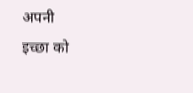अपनी
इच्छा को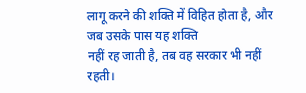लागू करने की शक्ति में विहित होता है, और जब उसके पास यह शक्ति
नहीं रह जाती है, तब वह सरकार भी नहीं रहती।